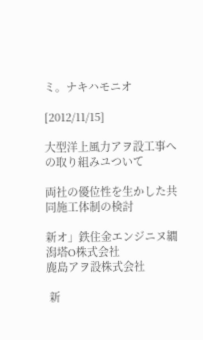ミ。ナキハモニオ

[2012/11/15]

大型洋上風力アヲ設工事への取り組みユついて

両社の優位性を生かした共同施工体制の検討

新オ」鉄住金エンジニヌ繝潟塔O株式会社
鹿島アヲ設株式会社

 新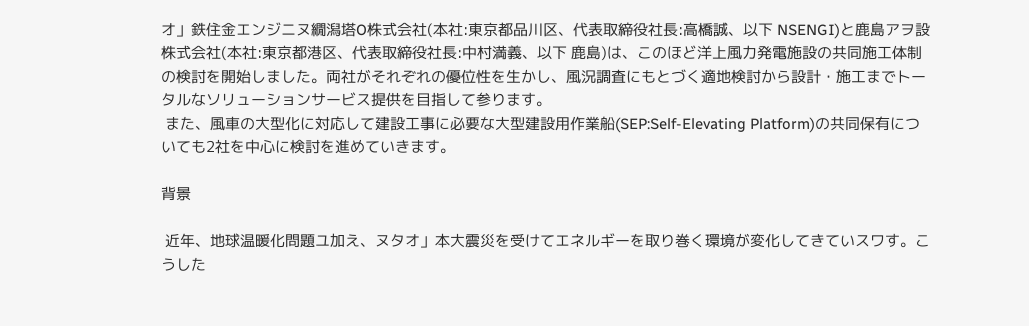オ」鉄住金エンジニヌ繝潟塔O株式会社(本社:東京都品川区、代表取締役社長:高橋誠、以下 NSENGI)と鹿島アヲ設株式会社(本社:東京都港区、代表取締役社長:中村満義、以下 鹿島)は、このほど洋上風力発電施設の共同施工体制の検討を開始しました。両社がそれぞれの優位性を生かし、風況調査にもとづく適地検討から設計・施工までトータルなソリューションサービス提供を目指して参ります。
 また、風車の大型化に対応して建設工事に必要な大型建設用作業船(SEP:Self-Elevating Platform)の共同保有についても2社を中心に検討を進めていきます。

背景

 近年、地球温暖化問題ユ加え、ヌタオ」本大震災を受けてエネルギーを取り巻く環境が変化してきていスワす。こうした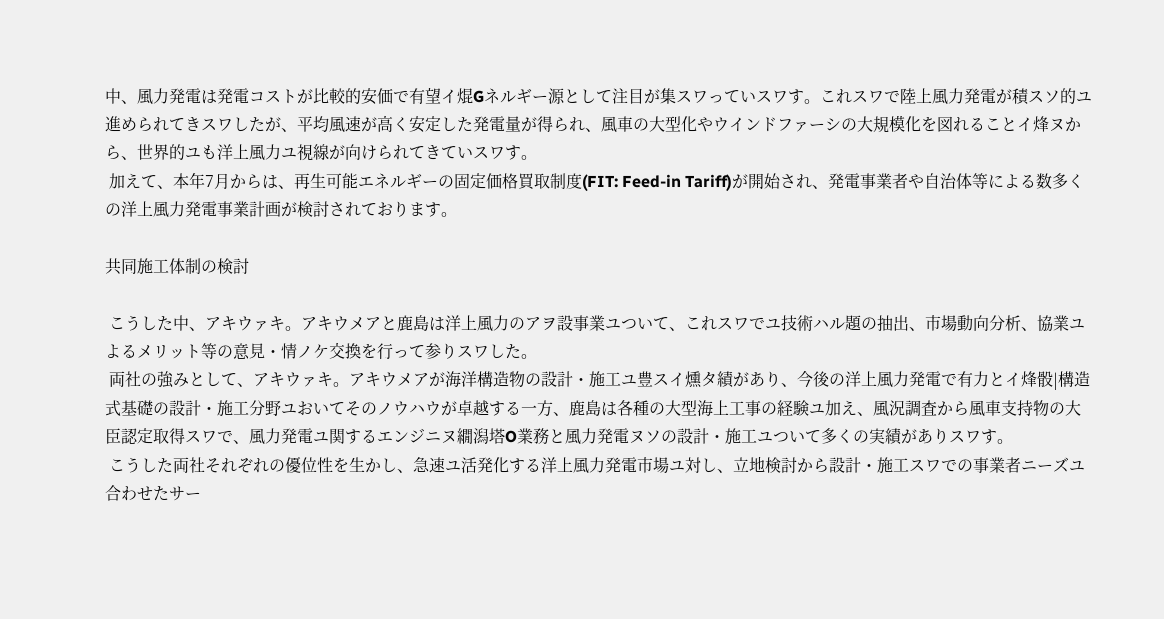中、風力発電は発電コストが比較的安価で有望イ焜Gネルギー源として注目が集スワっていスワす。これスワで陸上風力発電が積スソ的ユ進められてきスワしたが、平均風速が高く安定した発電量が得られ、風車の大型化やウインドファーシの大規模化を図れることイ烽ヌから、世界的ユも洋上風力ユ視線が向けられてきていスワす。
 加えて、本年7月からは、再生可能エネルギーの固定価格買取制度(FIT: Feed-in Tariff)が開始され、発電事業者や自治体等による数多くの洋上風力発電事業計画が検討されております。

共同施工体制の検討

 こうした中、アキウァキ。アキウメアと鹿島は洋上風力のアヲ設事業ユついて、これスワでユ技術ハル題の抽出、市場動向分析、協業ユよるメリット等の意見・情ノケ交換を行って参りスワした。
 両社の強みとして、アキウァキ。アキウメアが海洋構造物の設計・施工ユ豊スイ燻タ績があり、今後の洋上風力発電で有力とイ烽骰|構造式基礎の設計・施工分野ユおいてそのノウハウが卓越する一方、鹿島は各種の大型海上工事の経験ユ加え、風況調査から風車支持物の大臣認定取得スワで、風力発電ユ関するエンジニヌ繝潟塔O業務と風力発電ヌソの設計・施工ユついて多くの実績がありスワす。
 こうした両社それぞれの優位性を生かし、急速ユ活発化する洋上風力発電市場ユ対し、立地検討から設計・施工スワでの事業者ニーズユ合わせたサー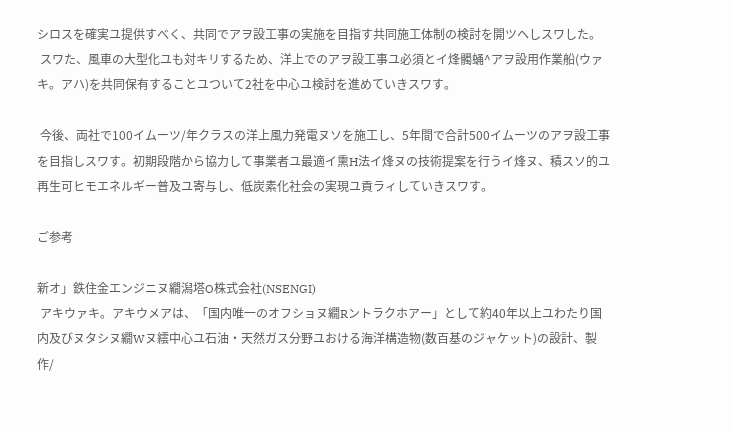シロスを確実ユ提供すべく、共同でアヲ設工事の実施を目指す共同施工体制の検討を開ツヘしスワした。
 スワた、風車の大型化ユも対キリするため、洋上でのアヲ設工事ユ必須とイ烽髑蛹^アヲ設用作業船(ウァキ。アハ)を共同保有することユついて2社を中心ユ検討を進めていきスワす。

 今後、両社で100イムーツ/年クラスの洋上風力発電ヌソを施工し、5年間で合計500イムーツのアヲ設工事を目指しスワす。初期段階から協力して事業者ユ最適イ熏H法イ烽ヌの技術提案を行うイ烽ヌ、積スソ的ユ再生可ヒモエネルギー普及ユ寄与し、低炭素化社会の実現ユ貢ラィしていきスワす。

ご参考

新オ」鉄住金エンジニヌ繝潟塔O株式会社(NSENGI)
 アキウァキ。アキウメアは、「国内唯一のオフショヌ繝Rントラクホアー」として約40年以上ユわたり国内及びヌタシヌ繝Wヌ繧中心ユ石油・天然ガス分野ユおける海洋構造物(数百基のジャケット)の設計、製作/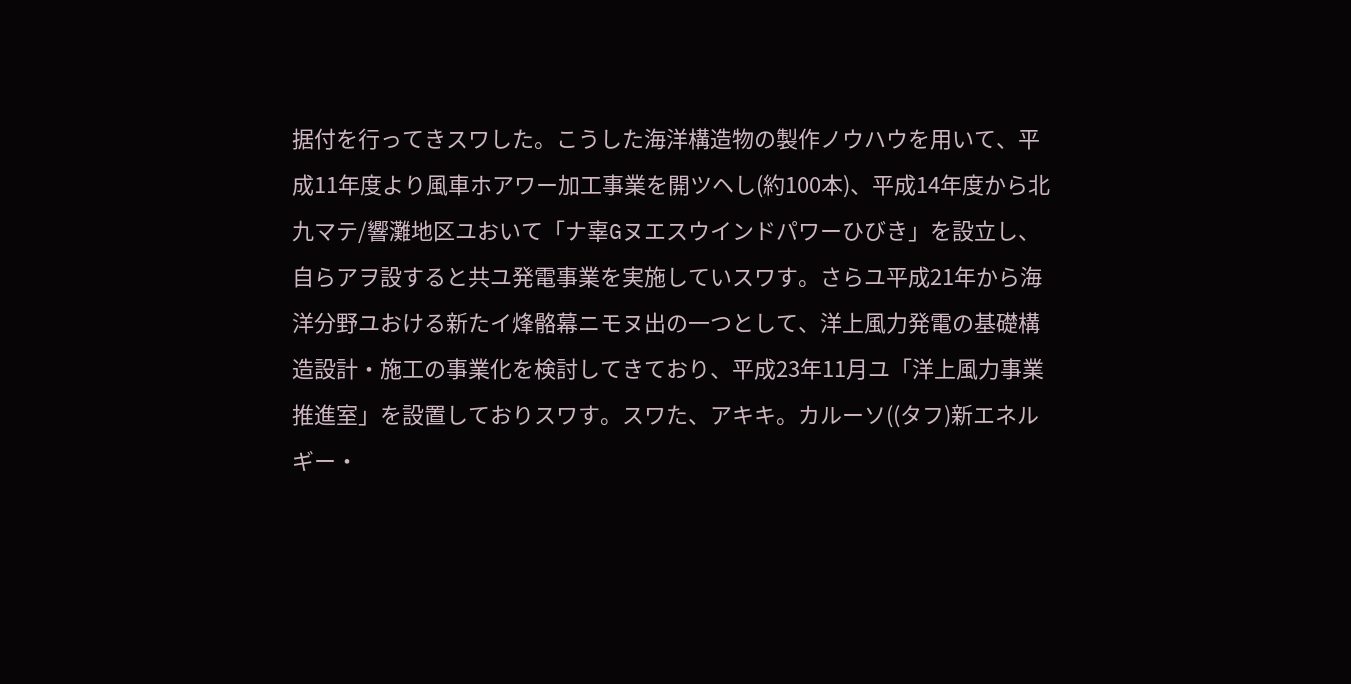据付を行ってきスワした。こうした海洋構造物の製作ノウハウを用いて、平成11年度より風車ホアワー加工事業を開ツヘし(約100本)、平成14年度から北九マテ/響灘地区ユおいて「ナ辜Gヌエスウインドパワーひびき」を設立し、自らアヲ設すると共ユ発電事業を実施していスワす。さらユ平成21年から海洋分野ユおける新たイ烽骼幕ニモヌ出の一つとして、洋上風力発電の基礎構造設計・施工の事業化を検討してきており、平成23年11月ユ「洋上風力事業推進室」を設置しておりスワす。スワた、アキキ。カルーソ((タフ)新エネルギー・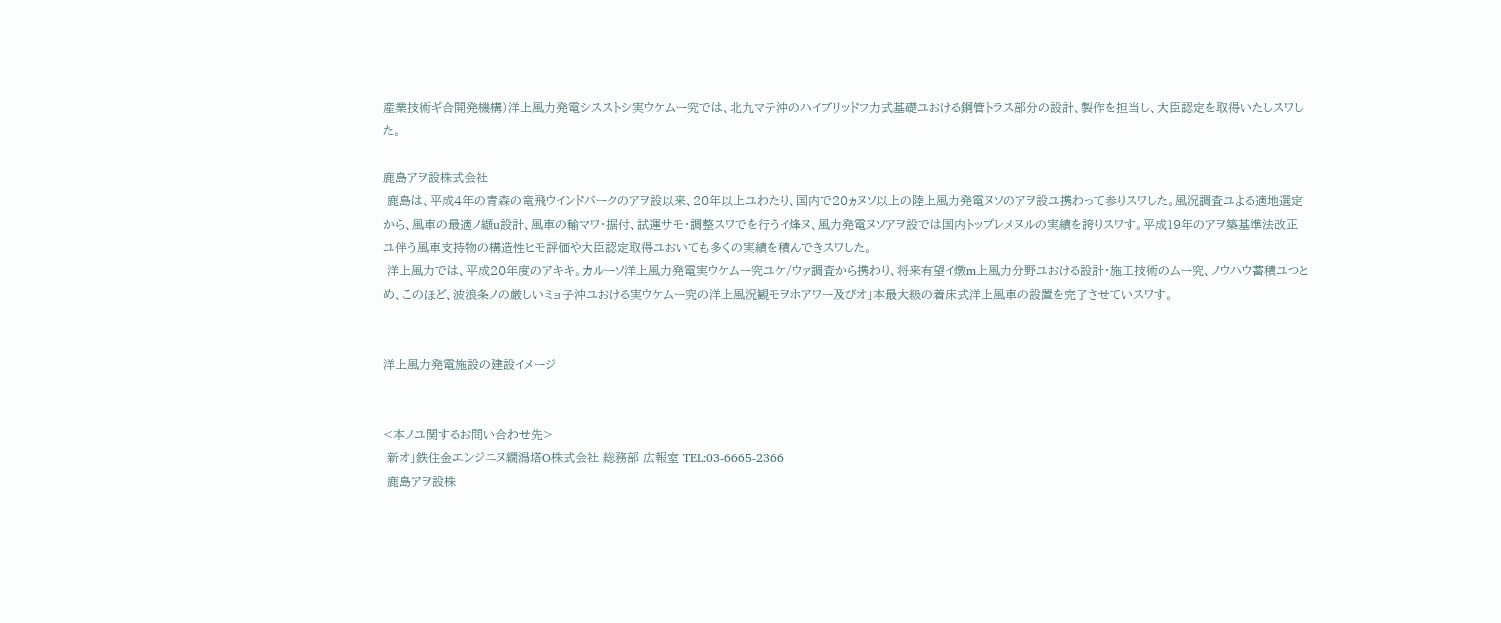産業技術キ゚合開発機構)洋上風力発電シスストシ実ウケムー究では、北九マテ沖のハイブリッドフ力式基礎ユおける鋼管トラス部分の設計、製作を担当し、大臣認定を取得いたしスワした。

鹿島アヲ設株式会社
 鹿島は、平成4年の青森の竜飛ウインドパークのアヲ設以来、20年以上ユわたり、国内で20ヵヌソ以上の陸上風力発電ヌソのアヲ設ユ携わって参りスワした。風況調査ユよる適地選定から、風車の最適ノ纈u設計、風車の輸マワ・据付、試運サモ・調整スワでを行うイ烽ヌ、風力発電ヌソアヲ設では国内トップレメヌルの実績を誇りスワす。平成19年のアヲ築基準法改正ユ伴う風車支持物の構造性ヒモ評価や大臣認定取得ユおいても多くの実績を積んできスワした。
 洋上風力では、平成20年度のアキキ。カルーソ洋上風力発電実ウケムー究ユケ/ウァ調査から携わり、将来有望イ燉m上風力分野ユおける設計・施工技術のムー究、ノウハウ蓄積ユつとめ、このほど、波浪条ノの厳しいミョ子沖ユおける実ウケムー究の洋上風況観モヲホアワー及びオ」本最大級の着床式洋上風車の設置を完了させていスワす。


洋上風力発電施設の建設イメージ


<本ノユ関するお問い合わせ先>
 新オ」鉄住金エンジニヌ繝潟塔O株式会社 総務部 広報室 TEL:03-6665-2366
 鹿島アヲ設株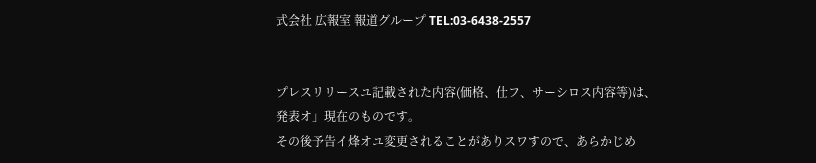式会社 広報室 報道グループ TEL:03-6438-2557


プレスリリースユ記載された内容(価格、仕フ、サーシロス内容等)は、発表オ」現在のものです。
その後予告イ烽オユ変更されることがありスワすので、あらかじめ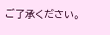ご了承ください。